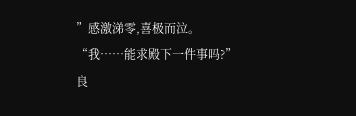”感激涕零,喜极而泣。
“我……能求殿下一件事吗?”
良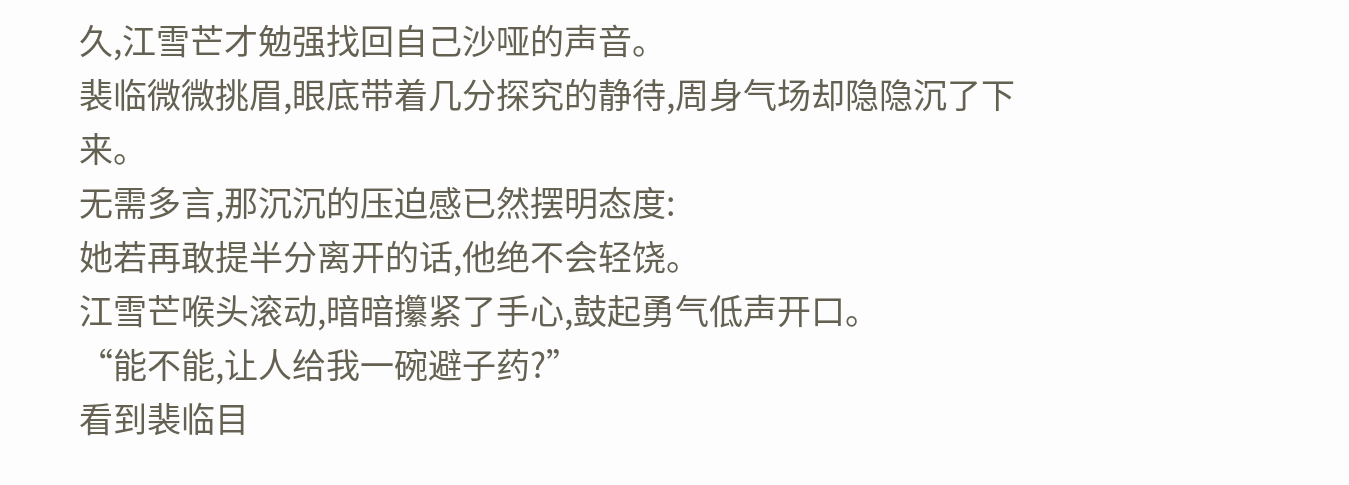久,江雪芒才勉强找回自己沙哑的声音。
裴临微微挑眉,眼底带着几分探究的静待,周身气场却隐隐沉了下来。
无需多言,那沉沉的压迫感已然摆明态度:
她若再敢提半分离开的话,他绝不会轻饶。
江雪芒喉头滚动,暗暗攥紧了手心,鼓起勇气低声开口。
“能不能,让人给我一碗避子药?”
看到裴临目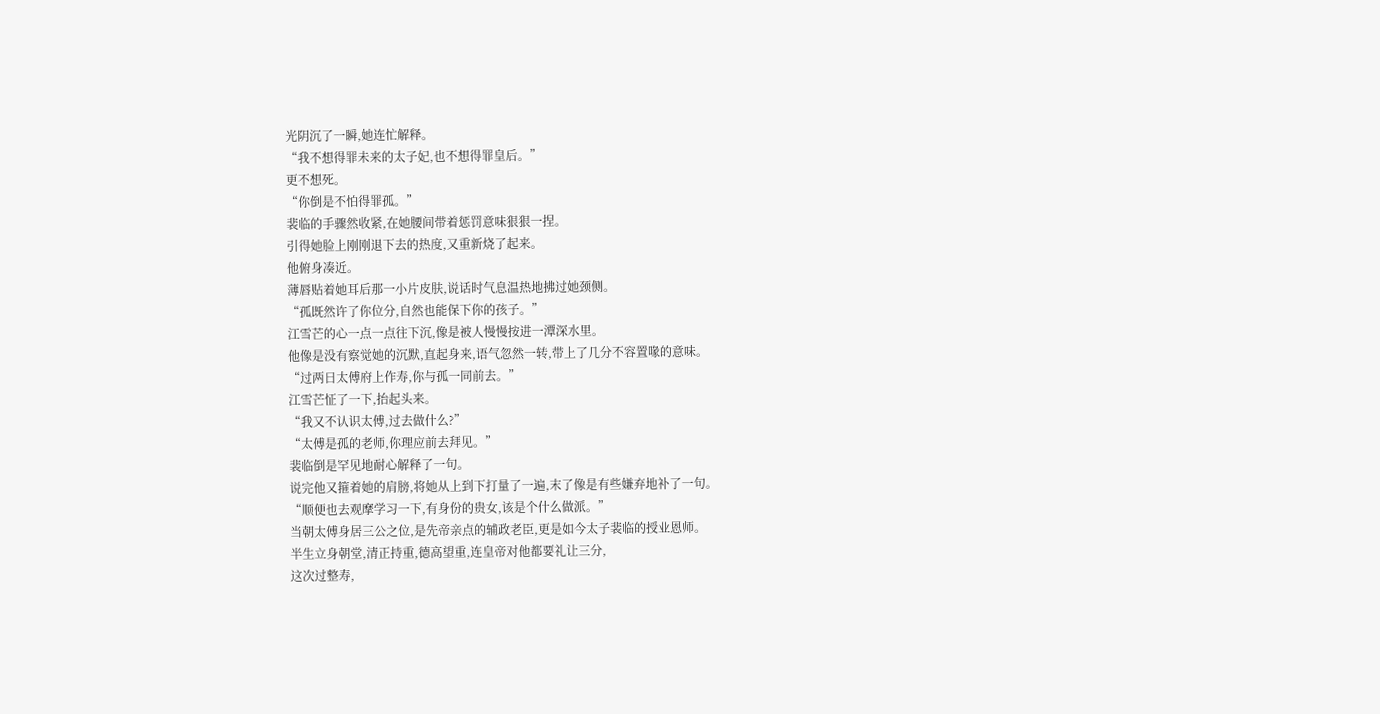光阴沉了一瞬,她连忙解释。
“我不想得罪未来的太子妃,也不想得罪皇后。”
更不想死。
“你倒是不怕得罪孤。”
裴临的手骤然收紧,在她腰间带着惩罚意味狠狠一捏。
引得她脸上刚刚退下去的热度,又重新烧了起来。
他俯身凑近。
薄唇贴着她耳后那一小片皮肤,说话时气息温热地拂过她颈侧。
“孤既然许了你位分,自然也能保下你的孩子。”
江雪芒的心一点一点往下沉,像是被人慢慢按进一潭深水里。
他像是没有察觉她的沉默,直起身来,语气忽然一转,带上了几分不容置喙的意味。
“过两日太傅府上作寿,你与孤一同前去。”
江雪芒怔了一下,抬起头来。
“我又不认识太傅,过去做什么?”
“太傅是孤的老师,你理应前去拜见。”
裴临倒是罕见地耐心解释了一句。
说完他又箍着她的肩膀,将她从上到下打量了一遍,末了像是有些嫌弃地补了一句。
“顺便也去观摩学习一下,有身份的贵女,该是个什么做派。”
当朝太傅身居三公之位,是先帝亲点的辅政老臣,更是如今太子裴临的授业恩师。
半生立身朝堂,清正持重,德高望重,连皇帝对他都要礼让三分,
这次过整寿,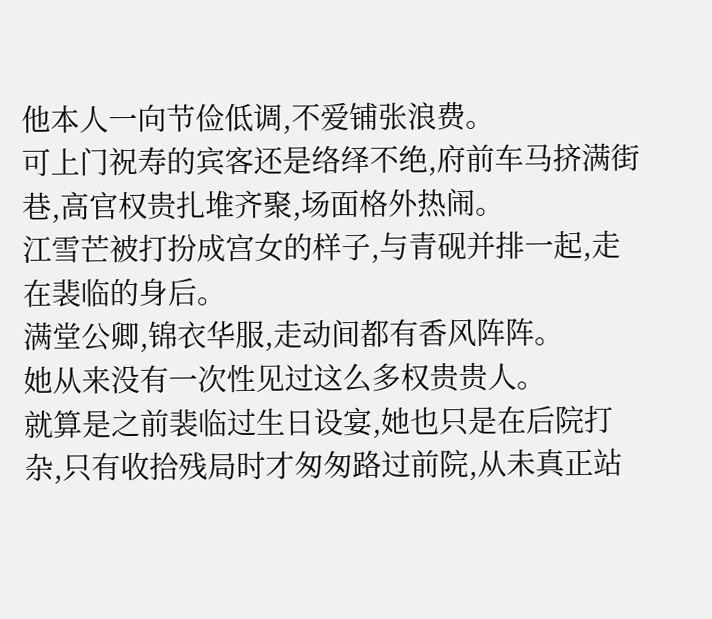他本人一向节俭低调,不爱铺张浪费。
可上门祝寿的宾客还是络绎不绝,府前车马挤满街巷,高官权贵扎堆齐聚,场面格外热闹。
江雪芒被打扮成宫女的样子,与青砚并排一起,走在裴临的身后。
满堂公卿,锦衣华服,走动间都有香风阵阵。
她从来没有一次性见过这么多权贵贵人。
就算是之前裴临过生日设宴,她也只是在后院打杂,只有收拾残局时才匆匆路过前院,从未真正站